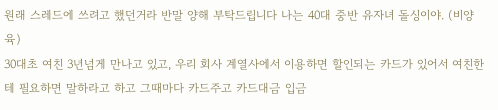원래 스레드에 쓰려고 했던거라 반말 양해 부탁드립니다 나는 40대 중반 유자녀 돌싱이야. (비양육)
30대초 여친 3년넘게 만나고 있고, 우리 회사 계열사에서 이용하면 할인되는 카드가 있어서 여친한테 필요하면 말하라고 하고 그때마다 카드주고 카드대금 입금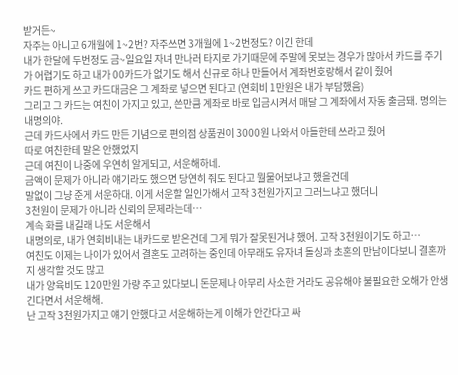받거든~
자주는 아니고 6개월에 1~2번? 자주쓰면 3개월에 1~2번정도? 이긴 한데
내가 한달에 두번정도 금~일요일 자녀 만나러 타지로 가기때문에 주말에 못보는 경우가 많아서 카드를 주기가 어렵기도 하고 내가 00카드가 없기도 해서 신규로 하나 만들어서 계좌번호랑해서 같이 줬어
카드 편하게 쓰고 카드대금은 그 계좌로 넣으면 된다고 (연회비 1만원은 내가 부담했음)
그리고 그 카드는 여친이 가지고 있고, 쓴만큼 계좌로 바로 입금시켜서 매달 그 계좌에서 자동 출금돼. 명의는 내명의야.
근데 카드사에서 카드 만든 기념으로 편의점 상품권이 3000원 나와서 아들한테 쓰라고 줬어
따로 여친한테 말은 안했었지
근데 여친이 나중에 우연히 알게되고, 서운해하네.
금액이 문제가 아니라 얘기라도 했으면 당연히 줘도 된다고 뭘물어보냐고 했을건데
말없이 그냥 준게 서운하대. 이게 서운할 일인가해서 고작 3천원가지고 그러느냐고 했더니
3천원이 문제가 아니라 신뢰의 문제라는데…
계속 화를 내길래 나도 서운해서
내명의로, 내가 연회비내는 내카드로 받은건데 그게 뭐가 잘못된거냐 했어. 고작 3천원이기도 하고…
여친도 이제는 나이가 있어서 결혼도 고려하는 중인데 아무래도 유자녀 돌싱과 초혼의 만남이다보니 결혼까지 생각할 것도 많고
내가 양육비도 120만원 가량 주고 있다보니 돈문제나 아무리 사소한 거라도 공유해야 불필요한 오해가 안생긴다면서 서운해해.
난 고작 3천원가지고 얘기 안했다고 서운해하는게 이해가 안간다고 싸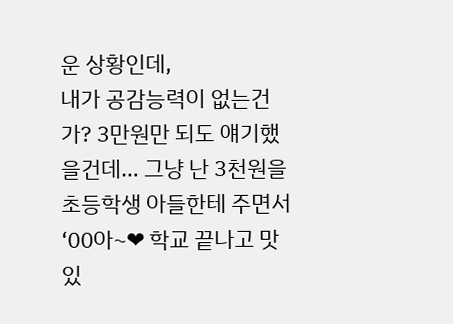운 상황인데,
내가 공감능력이 없는건가? 3만원만 되도 얘기했을건데… 그냥 난 3천원을 초등학생 아들한테 주면서 ‘00아~❤ 학교 끝나고 맛있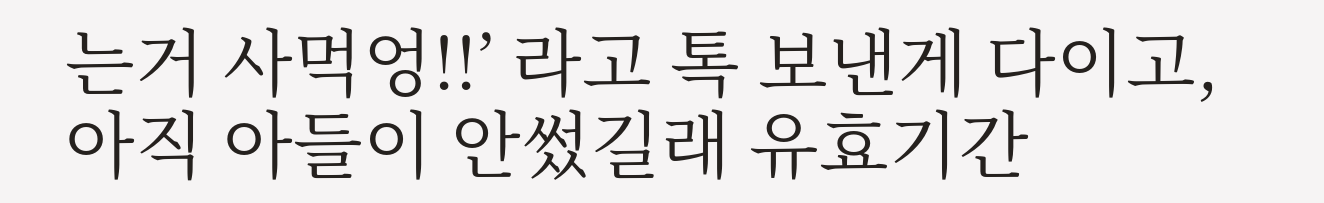는거 사먹엉!!’ 라고 톡 보낸게 다이고, 아직 아들이 안썼길래 유효기간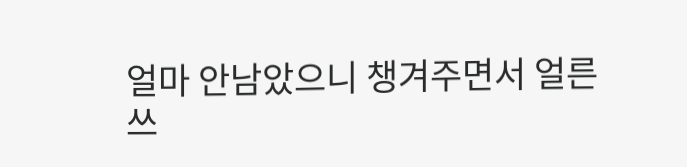얼마 안남았으니 챙겨주면서 얼른 쓰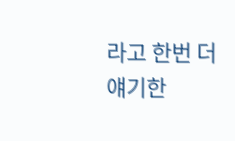라고 한번 더 얘기한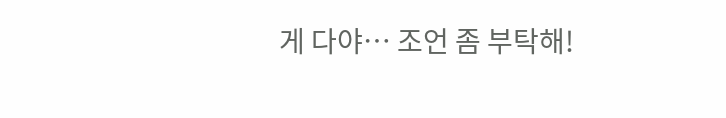게 다야… 조언 좀 부탁해!